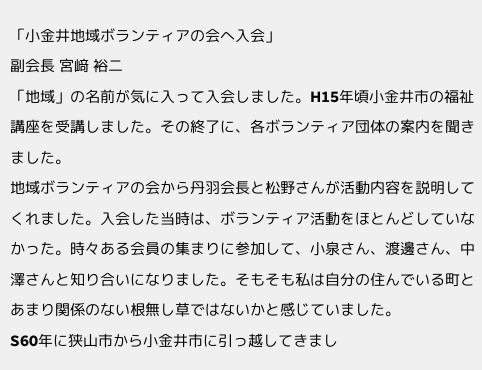「小金井地域ボランティアの会へ入会」
副会長 宮﨑 裕二
「地域」の名前が気に入って入会しました。H15年頃小金井市の福祉講座を受講しました。その終了に、各ボランティア団体の案内を聞きました。
地域ボランティアの会から丹羽会長と松野さんが活動内容を説明してくれました。入会した当時は、ボランティア活動をほとんどしていなかった。時々ある会員の集まりに参加して、小泉さん、渡邊さん、中澤さんと知り合いになりました。そもそも私は自分の住んでいる町とあまり関係のない根無し草ではないかと感じていました。
S60年に狭山市から小金井市に引っ越してきまし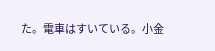た。電車はすいている。小金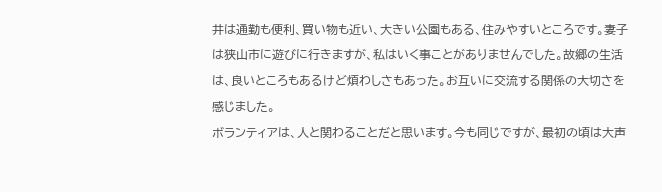井は通勤も便利、買い物も近い、大きい公園もある、住みやすいところです。妻子は狭山市に遊びに行きますが、私はいく事ことがありませんでした。故郷の生活は、良いところもあるけど煩わしさもあった。お互いに交流する関係の大切さを感じました。
ボランティアは、人と関わることだと思います。今も同じですが、最初の頃は大声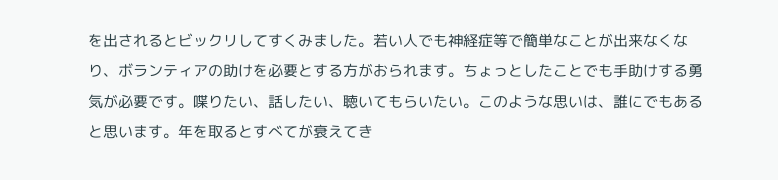を出されるとビックリしてすくみました。若い人でも神経症等で簡単なことが出来なくなり、ボランティアの助けを必要とする方がおられます。ちょっとしたことでも手助けする勇気が必要です。喋りたい、話したい、聴いてもらいたい。このような思いは、誰にでもあると思います。年を取るとすべてが衰えてき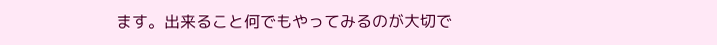ます。出来ること何でもやってみるのが大切で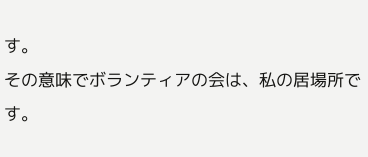す。
その意味でボランティアの会は、私の居場所です。